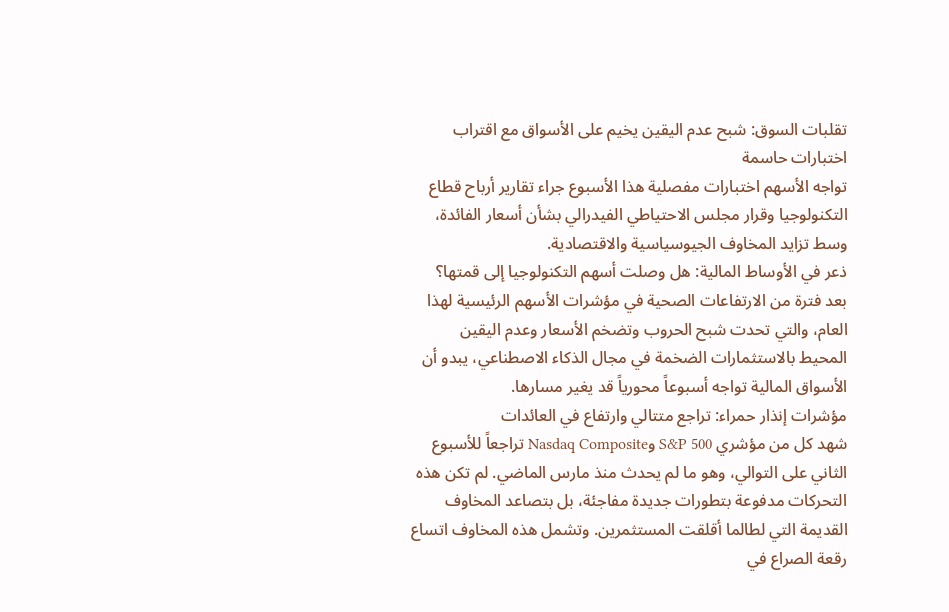تقلبات السوق: شبح عدم اليقين يخيم على الأسواق مع اقتراب اختبارات حاسمة
تواجه الأسهم اختبارات مفصلية هذا الأسبوع جراء تقارير أرباح قطاع التكنولوجيا وقرار مجلس الاحتياطي الفيدرالي بشأن أسعار الفائدة، وسط تزايد المخاوف الجيوسياسية والاقتصادية.
ذعر في الأوساط المالية: هل وصلت أسهم التكنولوجيا إلى قمتها؟
بعد فترة من الارتفاعات الصحية في مؤشرات الأسهم الرئيسية لهذا العام، والتي تحدت شبح الحروب وتضخم الأسعار وعدم اليقين المحيط بالاستثمارات الضخمة في مجال الذكاء الاصطناعي، يبدو أن الأسواق المالية تواجه أسبوعاً محورياً قد يغير مسارها.
مؤشرات إنذار حمراء: تراجع متتالي وارتفاع في العائدات
شهد كل من مؤشري S&P 500 وNasdaq Composite تراجعاً للأسبوع الثاني على التوالي، وهو ما لم يحدث منذ مارس الماضي. لم تكن هذه التحركات مدفوعة بتطورات جديدة مفاجئة، بل بتصاعد المخاوف القديمة التي لطالما أقلقت المستثمرين. وتشمل هذه المخاوف اتساع رقعة الصراع في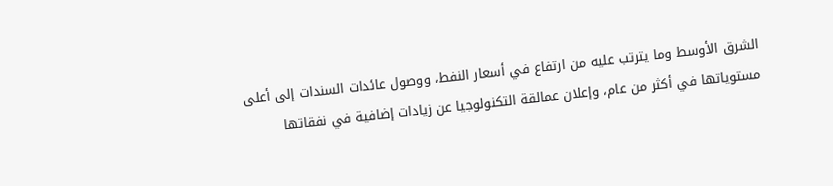الشرق الأوسط وما يترتب عليه من ارتفاع في أسعار النفط، ووصول عائدات السندات إلى أعلى مستوياتها في أكثر من عام، وإعلان عمالقة التكنولوجيا عن زيادات إضافية في نفقاتها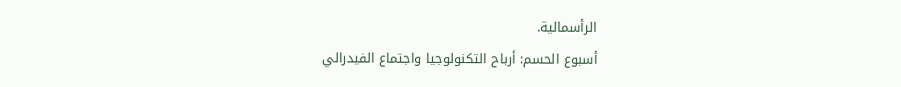الرأسمالية.
أسبوع الحسم: أرباح التكنولوجيا واجتماع الفيدرالي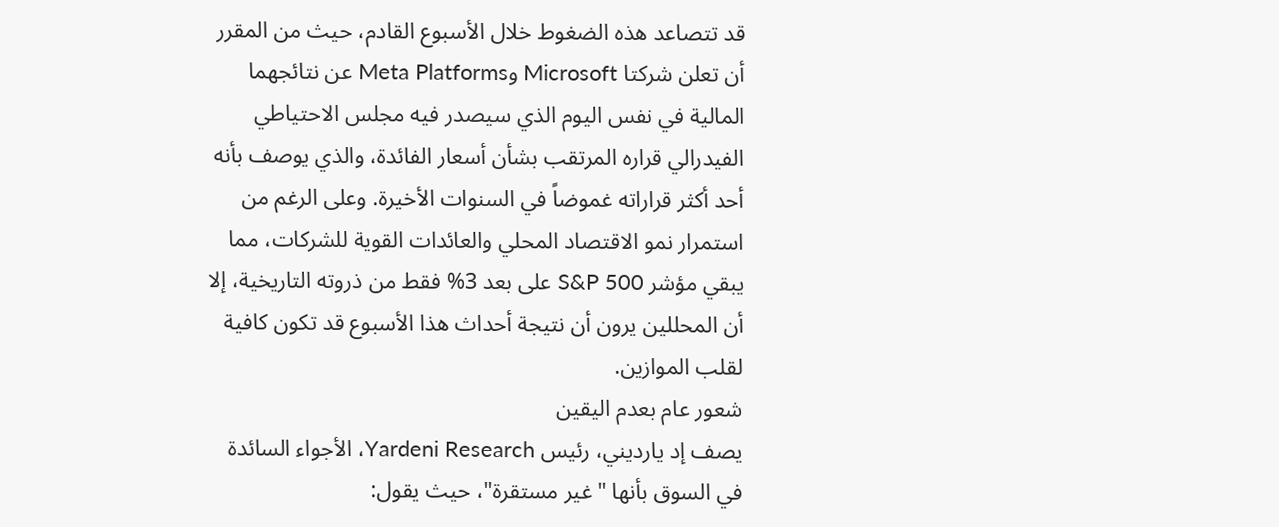قد تتصاعد هذه الضغوط خلال الأسبوع القادم، حيث من المقرر أن تعلن شركتا Microsoft وMeta Platforms عن نتائجهما المالية في نفس اليوم الذي سيصدر فيه مجلس الاحتياطي الفيدرالي قراره المرتقب بشأن أسعار الفائدة، والذي يوصف بأنه أحد أكثر قراراته غموضاً في السنوات الأخيرة. وعلى الرغم من استمرار نمو الاقتصاد المحلي والعائدات القوية للشركات، مما يبقي مؤشر S&P 500 على بعد 3% فقط من ذروته التاريخية، إلا أن المحللين يرون أن نتيجة أحداث هذا الأسبوع قد تكون كافية لقلب الموازين.
شعور عام بعدم اليقين
يصف إد يارديني، رئيس Yardeni Research، الأجواء السائدة في السوق بأنها "غير مستقرة"، حيث يقول: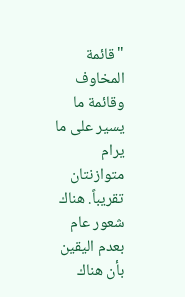"قائمة المخاوف وقائمة ما يسير على ما يرام متوازنتان تقريباً. هناك شعور عام بعدم اليقين بأن هناك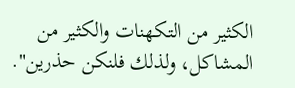الكثير من التكهنات والكثير من المشاكل، ولذلك فلنكن حذرين".